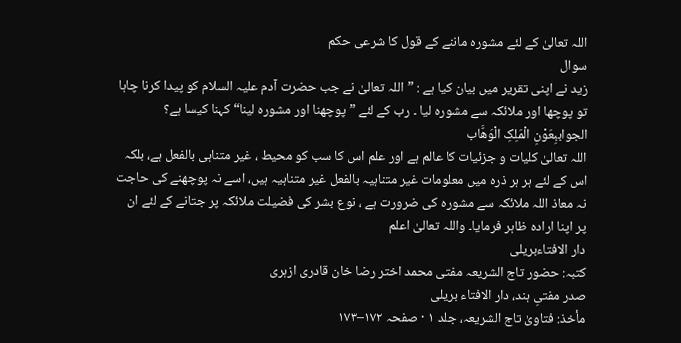اللہ تعالیٰ کے لئے مشورہ ماننے کے قول کا شرعی حکم
سوال
زید نے اپنی تقریر میں بیان کیا ہے : ”اللہ تعالیٰ نے جب حضرت آدم علیہ السلام کو پیدا کرنا چاہا تو پوچھا اور ملائکہ سے مشورہ لیا ۔ رب کے لئے ”پوچھنا اور مشورہ لینا“ کہنا کیسا ہے؟
الجواببِعَوْنِ الْمَلِکِ الْوَھَّاب
اللہ تعالیٰ کلیات و جزئیات کا عالم ہے اور علم اس کا سب کو محیط ، غیر متناہی بالفعل ہے، بلکہ اس کے لئے ہر ہر ذرہ میں معلومات غیر متناہیہ بالفعل غیر متناہیہ ہیں، اسے نہ پوچھنے کی حاجت نہ معاذ اللہ ملائکہ سے مشورہ کی ضرورت ہے ، نوع بشر کی فضیلت ملائکہ پر جتانے کے لئے ان پر اپنا ارادہ ظاہر فرمایا۔ واللہ تعالیٰ اعلم
دار الافتاءبریلی
کتبہ: حضور تاج الشریعہ مفتی محمد اختر رضا خان قادری ازہری
صدر مفتیِ ہند، دار الافتاء بریلی
مأخذ: فتاویٰ تاج الشریعہ، جلد ۱ · صفحہ ۱۷۲–۱۷۳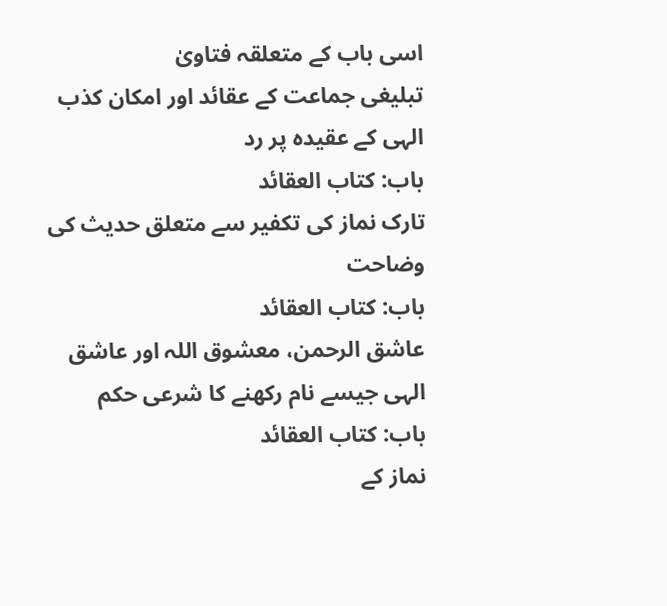اسی باب کے متعلقہ فتاویٰ
تبلیغی جماعت کے عقائد اور امکان کذب الہی کے عقیدہ پر رد
باب: کتاب العقائد
تارک نماز کی تکفیر سے متعلق حدیث کی وضاحت
باب: کتاب العقائد
عاشق الرحمن، معشوق اللہ اور عاشق الہی جیسے نام رکھنے کا شرعی حکم
باب: کتاب العقائد
نماز کے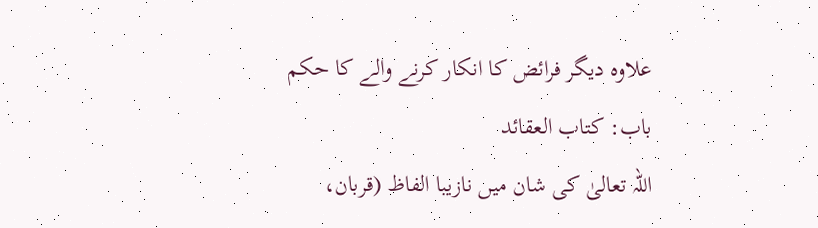علاوہ دیگر فرائض کا انکار کرنے والے کا حکم
باب: کتاب العقائد
اللہ تعالیٰ کی شان میں نازیبا الفاظ (قربان،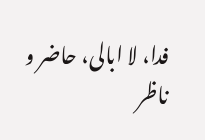فدا، لا ابالی، حاضر و ناظر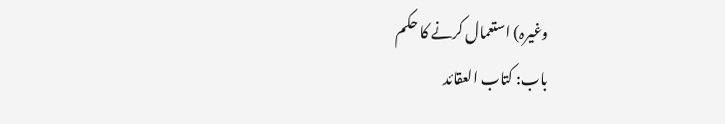وغیرہ) استعمال کرنے کا حکم
باب: کتاب العقائد